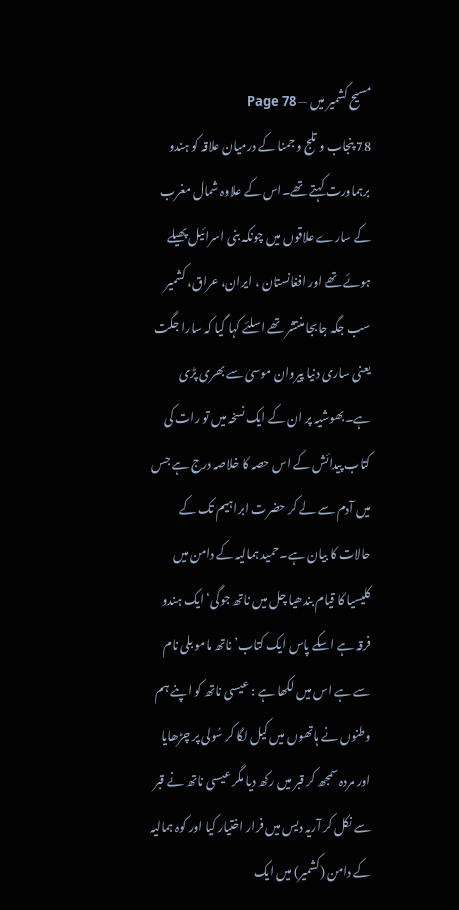مسیح کشمیر میں — Page 78
78 پنجاب و تلج و جمنا کے درمیان علاقہ کو ہندو برہماورت کہتے تھے۔اس کے علاوہ شمال مغرب کے سارے علاقوں میں چونکہ بنی اسرائیل پھیلے ہوئے تھے اور افغانستان ، ایران، عراق، کشمیر سب جگہ جابجا منتشر تھے اسلئے کہا گیا کہ سارا جگت یعنی ساری دنیا پیروان موسیٰ سے بھری پڑی ہے۔بھوشیہ پر ان کے ایک نسخہ میں تو رات کی کتاب پیدائش کے اس حصہ کا خلاصہ درج ہے جس میں آدم سے لے کر حضرت ابراہیم تک کے حالات کا بیان ہے۔حمید ہمالیہ کے دامن میں کلیسیا کا قیام بندھیا چل میں ناتھ جوگی‘ ایک ہندو فرقہ ہے اسکے پاس ایک کتاب’ ناتھ مامو بلی نام سے ہے اس میں لکھا ہے : عیسی ناتھ کو اپنے ہم وطنوں نے ہاتھوں میں کیل لگا کر سُولی پر چڑھایا اور مردہ سمجھ کر قبر میں رکھ دیا مگر عیسی ناتھ نے قبر سے نکل کر آریہ دیس میں فرار اختیار کیا اور کوہ ہمالیہ کے دامن (کشمیر) میں ایک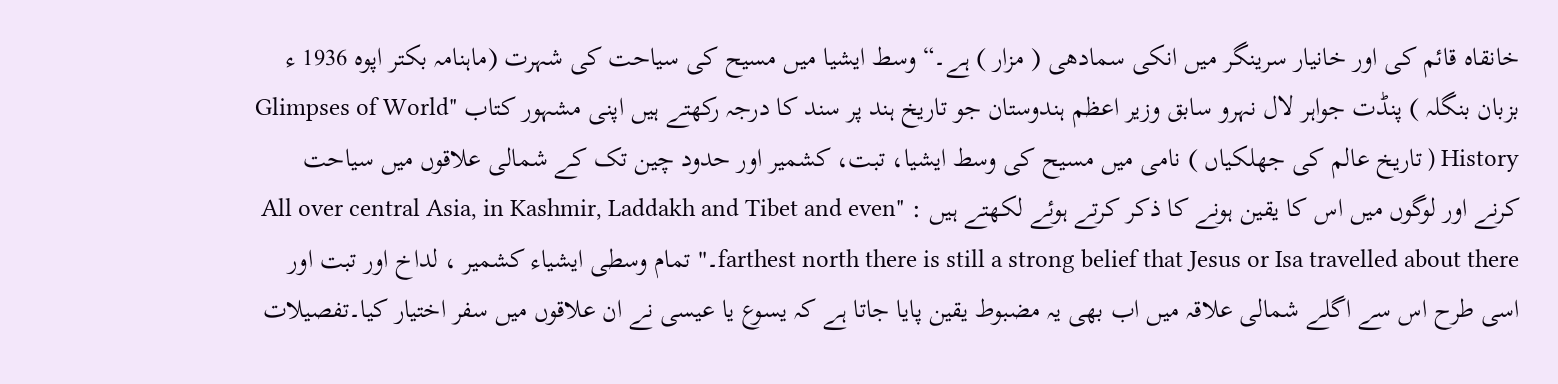خانقاہ قائم کی اور خانیار سرینگر میں انکی سمادھی ( مزار ) ہے۔“ وسط ایشیا میں مسیح کی سیاحت کی شہرت (ماہنامہ بکتر اپوہ 1936 ء بزبان بنگلہ ) پنڈت جواہر لال نہرو سابق وزیر اعظم ہندوستان جو تاریخ ہند پر سند کا درجہ رکھتے ہیں اپنی مشہور کتاب "Glimpses of World History ( تاریخ عالم کی جھلکیاں ) نامی میں مسیح کی وسط ایشیا، تبت، کشمیر اور حدود چین تک کے شمالی علاقوں میں سیاحت کرنے اور لوگوں میں اس کا یقین ہونے کا ذکر کرتے ہوئے لکھتے ہیں : "All over central Asia, in Kashmir, Laddakh and Tibet and even farthest north there is still a strong belief that Jesus or Isa travelled about there۔" تمام وسطی ایشیاء کشمیر ، لداخ اور تبت اور اسی طرح اس سے اگلے شمالی علاقہ میں اب بھی یہ مضبوط یقین پایا جاتا ہے کہ یسوع یا عیسی نے ان علاقوں میں سفر اختیار کیا۔تفصیلات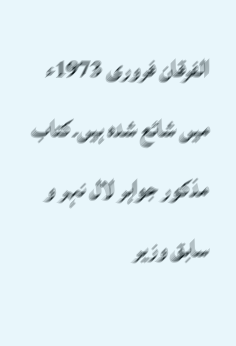الفرقان فروری 1973ء میں شائع شدہ ہیں۔کتاب مذکور جواہر لال نہر و سابق وزیر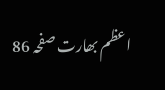اعظم بھارت صفحہ 86